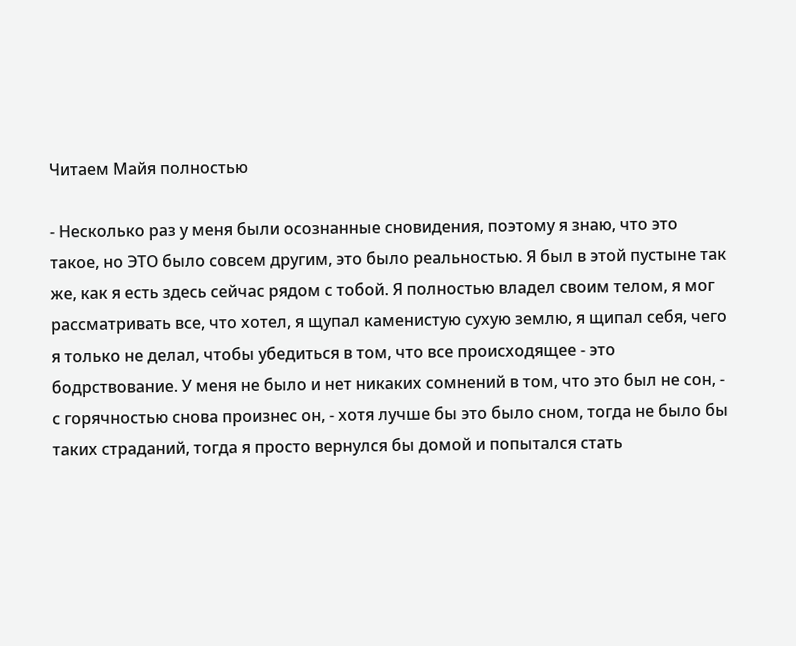Читаем Майя полностью

- Несколько раз у меня были осознанные сновидения, поэтому я знаю, что это такое, но ЭТО было совсем другим, это было реальностью. Я был в этой пустыне так же, как я есть здесь сейчас рядом с тобой. Я полностью владел своим телом, я мог рассматривать все, что хотел, я щупал каменистую сухую землю, я щипал себя, чего я только не делал, чтобы убедиться в том, что все происходящее - это бодрствование. У меня не было и нет никаких сомнений в том, что это был не сон, - с горячностью снова произнес он, - хотя лучше бы это было сном, тогда не было бы таких страданий, тогда я просто вернулся бы домой и попытался стать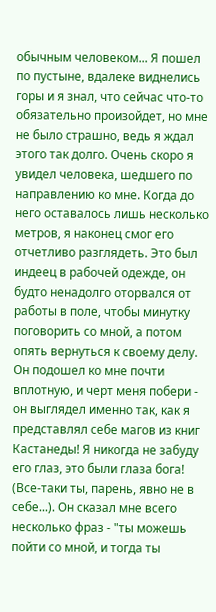обычным человеком... Я пошел по пустыне, вдалеке виднелись горы и я знал, что сейчас что-то обязательно произойдет, но мне не было страшно, ведь я ждал этого так долго. Очень скоро я увидел человека, шедшего по направлению ко мне. Когда до него оставалось лишь несколько метров, я наконец смог его отчетливо разглядеть. Это был индеец в рабочей одежде, он будто ненадолго оторвался от работы в поле, чтобы минутку поговорить со мной, а потом опять вернуться к своему делу. Он подошел ко мне почти вплотную, и черт меня побери - он выглядел именно так, как я представлял себе магов из книг Кастанеды! Я никогда не забуду его глаз, это были глаза бога! (Все-таки ты, парень, явно не в себе...). Он сказал мне всего несколько фраз - "ты можешь пойти со мной, и тогда ты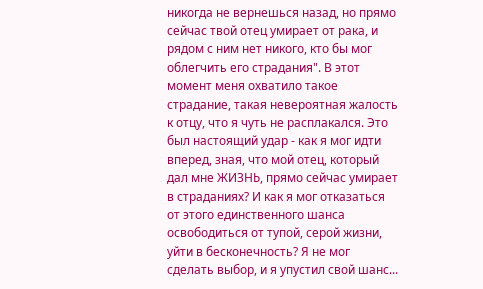никогда не вернешься назад, но прямо сейчас твой отец умирает от рака, и рядом с ним нет никого, кто бы мог облегчить его страдания". В этот момент меня охватило такое страдание, такая невероятная жалость к отцу, что я чуть не расплакался. Это был настоящий удар - как я мог идти вперед, зная, что мой отец, который дал мне ЖИЗНЬ, прямо сейчас умирает в страданиях? И как я мог отказаться от этого единственного шанса освободиться от тупой, серой жизни, уйти в бесконечность? Я не мог сделать выбор, и я упустил свой шанс...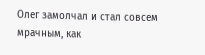Олег замолчал и стал совсем мрачным, как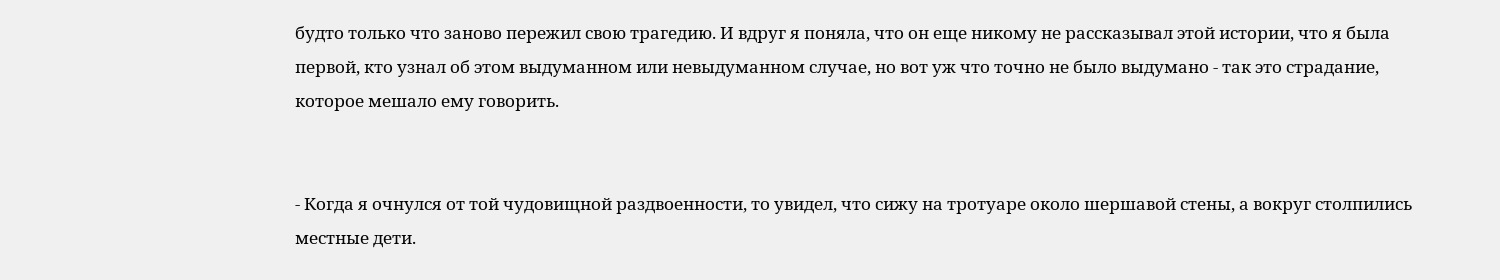будто только что заново пережил свою трагедию. И вдруг я поняла, что он еще никому не рассказывал этой истории, что я была первой, кто узнал об этом выдуманном или невыдуманном случае, но вот уж что точно не было выдумано - так это страдание, которое мешало ему говорить.


- Когда я очнулся от той чудовищной раздвоенности, то увидел, что сижу на тротуаре около шершавой стены, а вокруг столпились местные дети.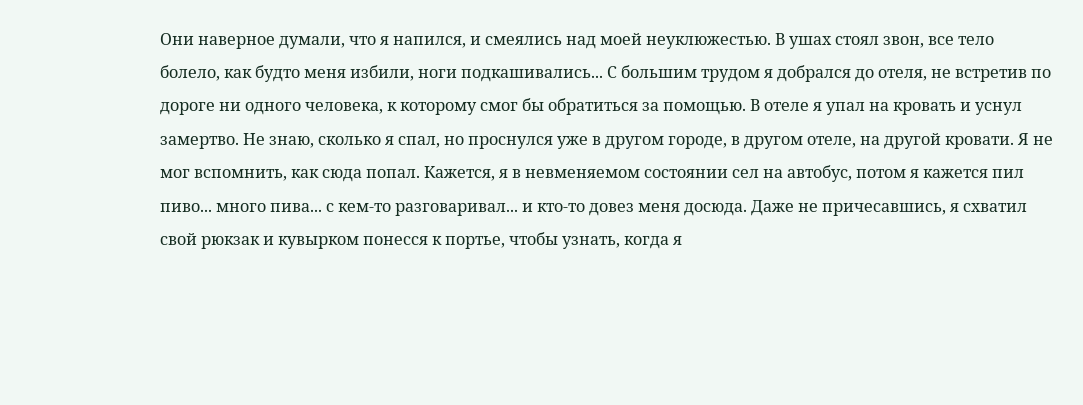Они наверное думали, что я напился, и смеялись над моей неуклюжестью. В ушах стоял звон, все тело болело, как будто меня избили, ноги подкашивались... С большим трудом я добрался до отеля, не встретив по дороге ни одного человека, к которому смог бы обратиться за помощью. В отеле я упал на кровать и уснул замертво. Не знаю, сколько я спал, но проснулся уже в другом городе, в другом отеле, на другой кровати. Я не мог вспомнить, как сюда попал. Кажется, я в невменяемом состоянии сел на автобус, потом я кажется пил пиво... много пива... с кем-то разговаривал... и кто-то довез меня досюда. Даже не причесавшись, я схватил свой рюкзак и кувырком понесся к портье, чтобы узнать, когда я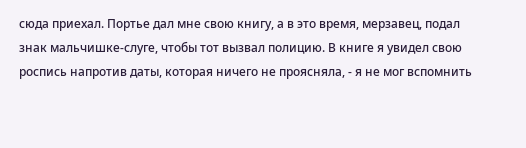сюда приехал. Портье дал мне свою книгу, а в это время, мерзавец, подал знак мальчишке-слуге, чтобы тот вызвал полицию. В книге я увидел свою роспись напротив даты, которая ничего не проясняла, - я не мог вспомнить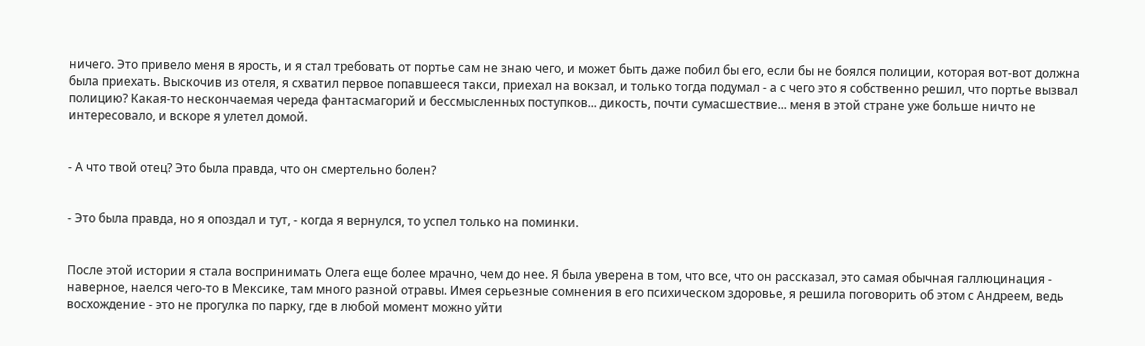ничего. Это привело меня в ярость, и я стал требовать от портье сам не знаю чего, и может быть даже побил бы его, если бы не боялся полиции, которая вот-вот должна была приехать. Выскочив из отеля, я схватил первое попавшееся такси, приехал на вокзал, и только тогда подумал - а с чего это я собственно решил, что портье вызвал полицию? Какая-то нескончаемая череда фантасмагорий и бессмысленных поступков... дикость, почти сумасшествие... меня в этой стране уже больше ничто не интересовало, и вскоре я улетел домой.


- А что твой отец? Это была правда, что он смертельно болен?


- Это была правда, но я опоздал и тут, - когда я вернулся, то успел только на поминки.


После этой истории я стала воспринимать Олега еще более мрачно, чем до нее. Я была уверена в том, что все, что он рассказал, это самая обычная галлюцинация - наверное, наелся чего-то в Мексике, там много разной отравы. Имея серьезные сомнения в его психическом здоровье, я решила поговорить об этом с Андреем, ведь восхождение - это не прогулка по парку, где в любой момент можно уйти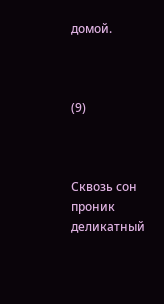домой.



(9)



Сквозь сон проник деликатный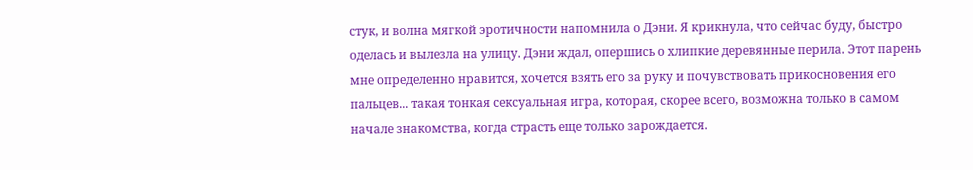стук, и волна мягкой эротичности напомнила о Дэни. Я крикнула, что сейчас буду, быстро оделась и вылезла на улицу. Дэни ждал, опершись о хлипкие деревянные перила. Этот парень мне определенно нравится, хочется взять его за руку и почувствовать прикосновения его пальцев... такая тонкая сексуальная игра, которая, скорее всего, возможна только в самом начале знакомства, когда страсть еще только зарождается.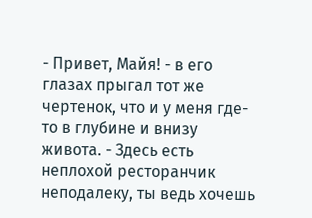- Привет, Майя! - в его глазах прыгал тот же чертенок, что и у меня где-то в глубине и внизу живота. - Здесь есть неплохой ресторанчик неподалеку, ты ведь хочешь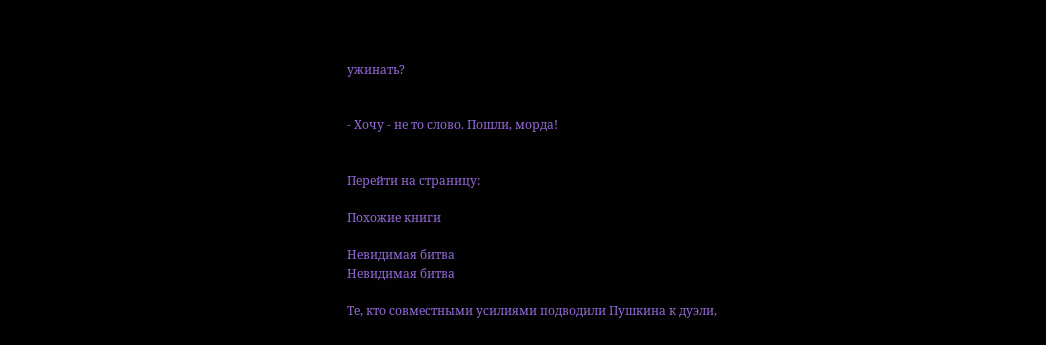ужинать?


- Хочу - не то слово. Пошли, морда!


Перейти на страницу:

Похожие книги

Невидимая битва
Невидимая битва

Те, кто совместными усилиями подводили Пушкина к дуэли,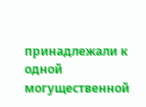принадлежали к одной могущественной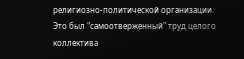религиозно-политической организации. Это был "самоотверженный" труд целого коллектива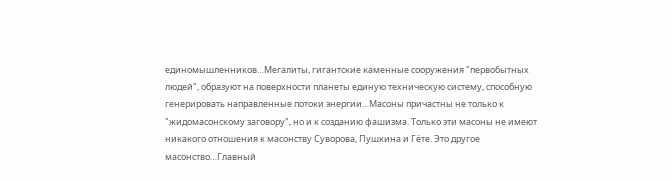единомышленников…Мегалиты, гигантские каменные сооружения "первобытных людей", образуют на поверхности планеты единую техническую систему, способную генерировать направленные потоки энергии…Масоны причастны не только к "жидомасонскому заговору", но и к созданию фашизма. Только эти масоны не имеют никакого отношения к масонству Суворова, Пушкина и Гёте. Это другое масонство…Главный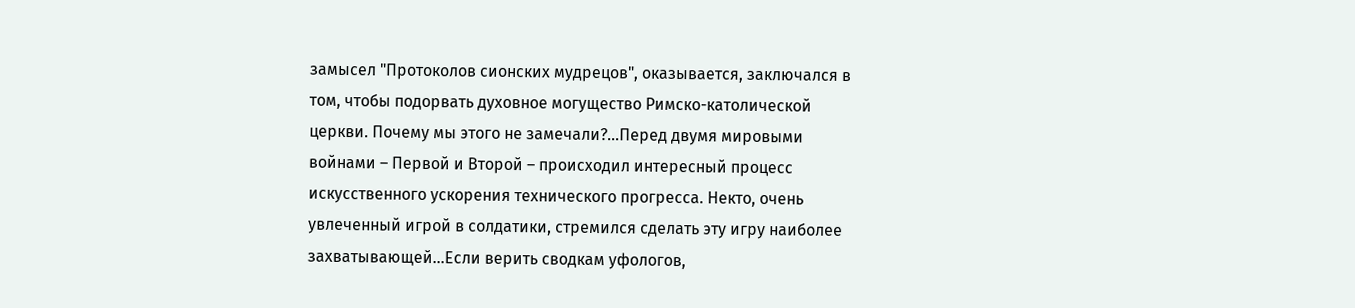замысел "Протоколов сионских мудрецов", оказывается, заключался в том, чтобы подорвать духовное могущество Римско-католической церкви. Почему мы этого не замечали?…Перед двумя мировыми войнами – Первой и Второй – происходил интересный процесс искусственного ускорения технического прогресса. Некто, очень увлеченный игрой в солдатики, стремился сделать эту игру наиболее захватывающей…Если верить сводкам уфологов,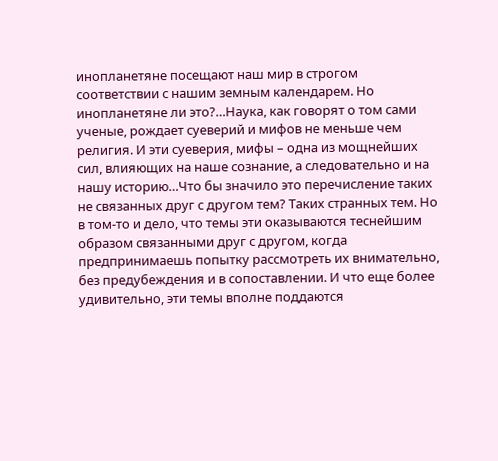инопланетяне посещают наш мир в строгом соответствии с нашим земным календарем. Но инопланетяне ли это?…Наука, как говорят о том сами ученые, рождает суеверий и мифов не меньше чем религия. И эти суеверия, мифы – одна из мощнейших сил, влияющих на наше сознание, а следовательно и на нашу историю…Что бы значило это перечисление таких не связанных друг с другом тем? Таких странных тем. Но в том-то и дело, что темы эти оказываются теснейшим образом связанными друг с другом, когда предпринимаешь попытку рассмотреть их внимательно, без предубеждения и в сопоставлении. И что еще более удивительно, эти темы вполне поддаются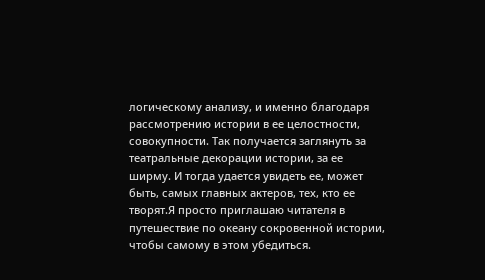логическому анализу, и именно благодаря рассмотрению истории в ее целостности, совокупности. Так получается заглянуть за театральные декорации истории, за ее ширму. И тогда удается увидеть ее, может быть, самых главных актеров, тех, кто ее творят.Я просто приглашаю читателя в путешествие по океану сокровенной истории, чтобы самому в этом убедиться.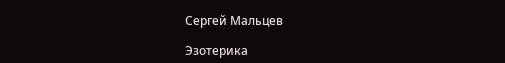Сергей Мальцев

Эзотерика